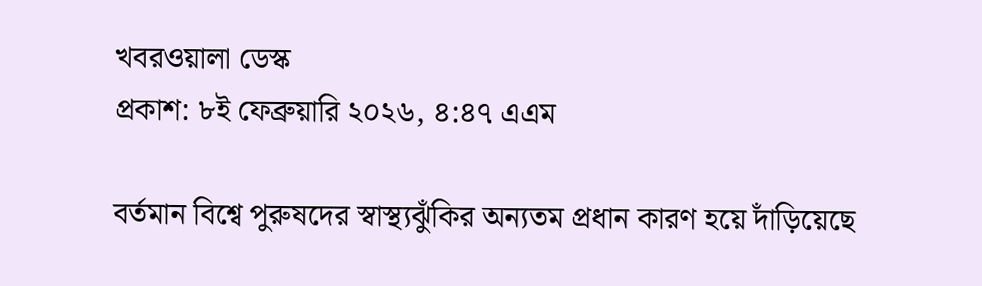খবরওয়ালা ডেস্ক
প্রকাশ: ৮ই ফেব্রুয়ারি ২০২৬, ৪:৪৭ এএম

বর্তমান বিশ্বে পুরুষদের স্বাস্থ্যঝুঁকির অন্যতম প্রধান কারণ হয়ে দাঁড়িয়েছে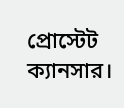প্রোস্টেট ক্যানসার।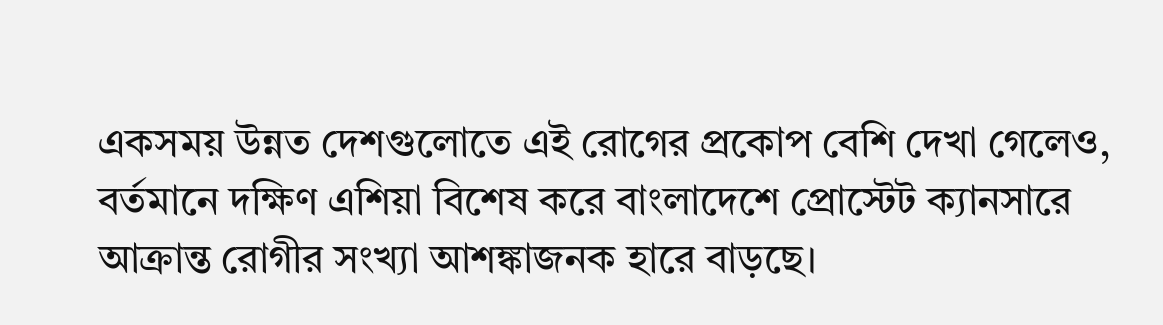একসময় উন্নত দেশগুলোতে এই রোগের প্রকোপ বেশি দেখা গেলেও, বর্তমানে দক্ষিণ এশিয়া বিশেষ করে বাংলাদেশে প্রোস্টেট ক্যানসারে আক্রান্ত রোগীর সংখ্যা আশঙ্কাজনক হারে বাড়ছে।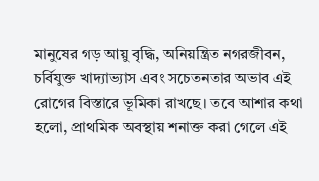মানুষের গড় আয়ু বৃদ্ধি, অনিয়ন্ত্রিত নগরজীবন, চর্বিযুক্ত খাদ্যাভ্যাস এবং সচেতনতার অভাব এই রোগের বিস্তারে ভূমিকা রাখছে। তবে আশার কথা হলো, প্রাথমিক অবস্থায় শনাক্ত করা গেলে এই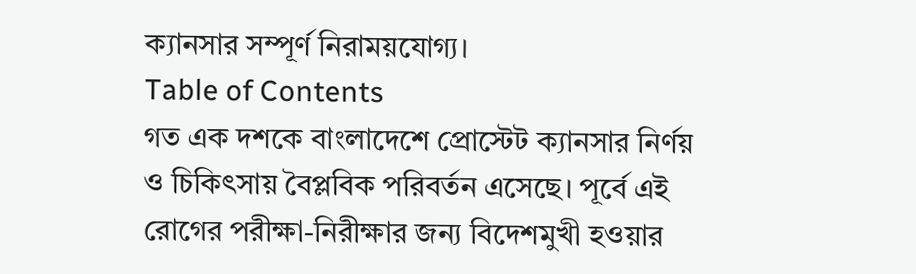ক্যানসার সম্পূর্ণ নিরাময়যোগ্য।
Table of Contents
গত এক দশকে বাংলাদেশে প্রোস্টেট ক্যানসার নির্ণয় ও চিকিৎসায় বৈপ্লবিক পরিবর্তন এসেছে। পূর্বে এই রোগের পরীক্ষা-নিরীক্ষার জন্য বিদেশমুখী হওয়ার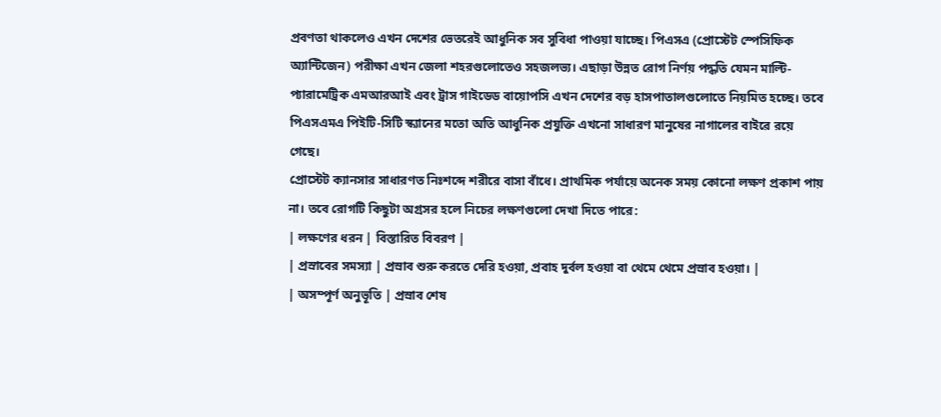প্রবণতা থাকলেও এখন দেশের ভেতরেই আধুনিক সব সুবিধা পাওয়া যাচ্ছে। পিএসএ (প্রোস্টেট স্পেসিফিক অ্যান্টিজেন) পরীক্ষা এখন জেলা শহরগুলোতেও সহজলভ্য। এছাড়া উন্নত রোগ নির্ণয় পদ্ধতি যেমন মাল্টি-প্যারামেট্রিক এমআরআই এবং ট্রাস গাইডেড বায়োপসি এখন দেশের বড় হাসপাতালগুলোতে নিয়মিত হচ্ছে। তবে পিএসএমএ পিইটি-সিটি স্ক্যানের মতো অতি আধুনিক প্রযুক্তি এখনো সাধারণ মানুষের নাগালের বাইরে রয়ে গেছে।
প্রোস্টেট ক্যানসার সাধারণত নিঃশব্দে শরীরে বাসা বাঁধে। প্রাথমিক পর্যায়ে অনেক সময় কোনো লক্ষণ প্রকাশ পায় না। তবে রোগটি কিছুটা অগ্রসর হলে নিচের লক্ষণগুলো দেখা দিতে পারে:
| লক্ষণের ধরন | বিস্তারিত বিবরণ |
| প্রস্রাবের সমস্যা | প্রস্রাব শুরু করতে দেরি হওয়া, প্রবাহ দুর্বল হওয়া বা থেমে থেমে প্রস্রাব হওয়া। |
| অসম্পূর্ণ অনুভূতি | প্রস্রাব শেষ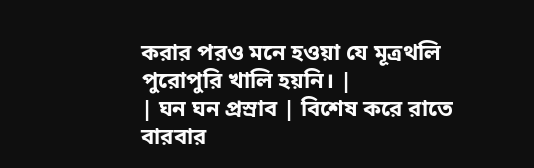করার পরও মনে হওয়া যে মূত্রথলি পুরোপুরি খালি হয়নি। |
| ঘন ঘন প্রস্রাব | বিশেষ করে রাতে বারবার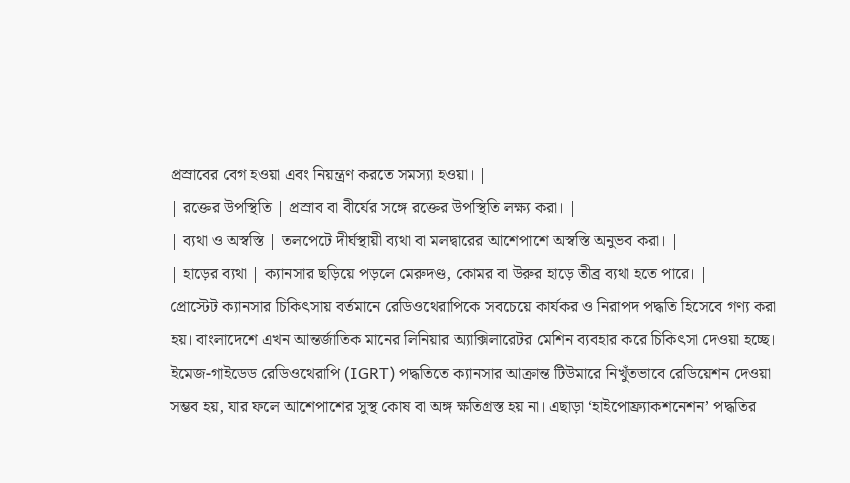প্রস্রাবের বেগ হওয়া এবং নিয়ন্ত্রণ করতে সমস্যা হওয়া। |
| রক্তের উপস্থিতি | প্রস্রাব বা বীর্যের সঙ্গে রক্তের উপস্থিতি লক্ষ্য করা। |
| ব্যথা ও অস্বস্তি | তলপেটে দীর্ঘস্থায়ী ব্যথা বা মলদ্বারের আশেপাশে অস্বস্তি অনুভব করা। |
| হাড়ের ব্যথা | ক্যানসার ছড়িয়ে পড়লে মেরুদণ্ড, কোমর বা উরুর হাড়ে তীব্র ব্যথা হতে পারে। |
প্রোস্টেট ক্যানসার চিকিৎসায় বর্তমানে রেডিওথেরাপিকে সবচেয়ে কার্যকর ও নিরাপদ পদ্ধতি হিসেবে গণ্য করা হয়। বাংলাদেশে এখন আন্তর্জাতিক মানের লিনিয়ার অ্যাক্সিলারেটর মেশিন ব্যবহার করে চিকিৎসা দেওয়া হচ্ছে। ইমেজ-গাইডেড রেডিওথেরাপি (IGRT) পদ্ধতিতে ক্যানসার আক্রান্ত টিউমারে নিখুঁতভাবে রেডিয়েশন দেওয়া সম্ভব হয়, যার ফলে আশেপাশের সুস্থ কোষ বা অঙ্গ ক্ষতিগ্রস্ত হয় না। এছাড়া ‘হাইপোফ্র্যাকশনেশন’ পদ্ধতির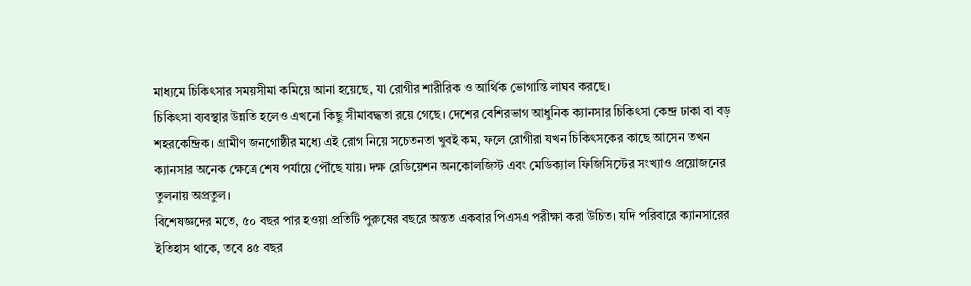মাধ্যমে চিকিৎসার সময়সীমা কমিয়ে আনা হয়েছে, যা রোগীর শারীরিক ও আর্থিক ভোগান্তি লাঘব করছে।
চিকিৎসা ব্যবস্থার উন্নতি হলেও এখনো কিছু সীমাবদ্ধতা রয়ে গেছে। দেশের বেশিরভাগ আধুনিক ক্যানসার চিকিৎসা কেন্দ্র ঢাকা বা বড় শহরকেন্দ্রিক। গ্রামীণ জনগোষ্ঠীর মধ্যে এই রোগ নিয়ে সচেতনতা খুবই কম, ফলে রোগীরা যখন চিকিৎসকের কাছে আসেন তখন ক্যানসার অনেক ক্ষেত্রে শেষ পর্যায়ে পৌঁছে যায়। দক্ষ রেডিয়েশন অনকোলজিস্ট এবং মেডিক্যাল ফিজিসিস্টের সংখ্যাও প্রয়োজনের তুলনায় অপ্রতুল।
বিশেষজ্ঞদের মতে, ৫০ বছর পার হওয়া প্রতিটি পুরুষের বছরে অন্তত একবার পিএসএ পরীক্ষা করা উচিত। যদি পরিবারে ক্যানসারের ইতিহাস থাকে, তবে ৪৫ বছর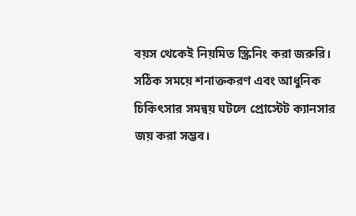বয়স থেকেই নিয়মিত স্ক্রিনিং করা জরুরি। সঠিক সময়ে শনাক্তকরণ এবং আধুনিক চিকিৎসার সমন্বয় ঘটলে প্রোস্টেট ক্যানসার জয় করা সম্ভব।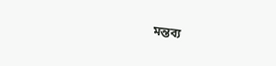মন্তব্য